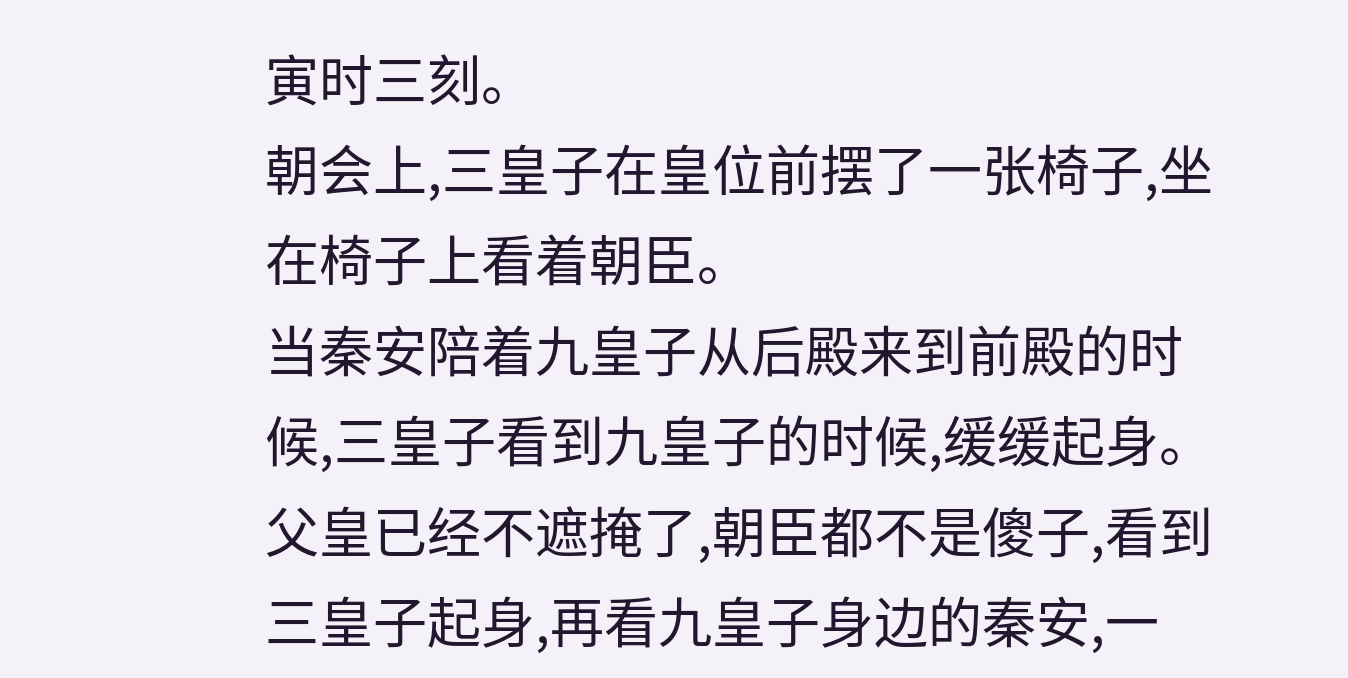寅时三刻。
朝会上,三皇子在皇位前摆了一张椅子,坐在椅子上看着朝臣。
当秦安陪着九皇子从后殿来到前殿的时候,三皇子看到九皇子的时候,缓缓起身。
父皇已经不遮掩了,朝臣都不是傻子,看到三皇子起身,再看九皇子身边的秦安,一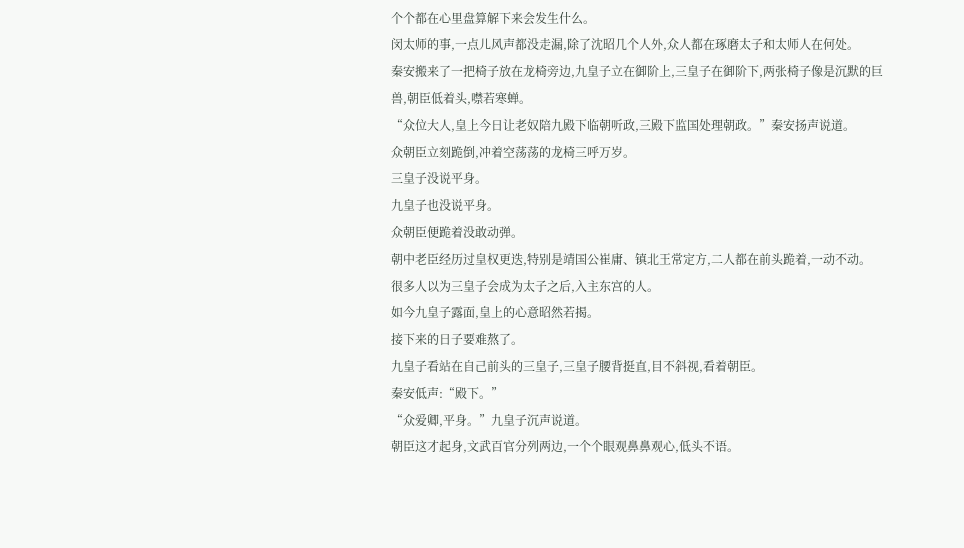个个都在心里盘算解下来会发生什么。
闵太师的事,一点儿风声都没走漏,除了沈昭几个人外,众人都在琢磨太子和太师人在何处。
秦安搬来了一把椅子放在龙椅旁边,九皇子立在御阶上,三皇子在御阶下,两张椅子像是沉默的巨兽,朝臣低着头,噤若寒蝉。
“众位大人,皇上今日让老奴陪九殿下临朝听政,三殿下监国处理朝政。”秦安扬声说道。
众朝臣立刻跪倒,冲着空荡荡的龙椅三呼万岁。
三皇子没说平身。
九皇子也没说平身。
众朝臣便跪着没敢动弹。
朝中老臣经历过皇权更迭,特别是靖国公崔庸、镇北王常定方,二人都在前头跪着,一动不动。
很多人以为三皇子会成为太子之后,入主东宫的人。
如今九皇子露面,皇上的心意昭然若揭。
接下来的日子要难熬了。
九皇子看站在自己前头的三皇子,三皇子腰背挺直,目不斜视,看着朝臣。
秦安低声:“殿下。”
“众爱卿,平身。”九皇子沉声说道。
朝臣这才起身,文武百官分列两边,一个个眼观鼻鼻观心,低头不语。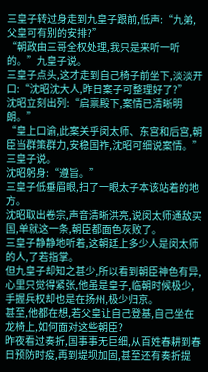三皇子转过身走到九皇子跟前,低声:“九弟,父皇可有别的安排?”
“朝政由三哥全权处理,我只是来听一听的。”九皇子说。
三皇子点头,这才走到自己椅子前坐下,淡淡开口:“沈昭沈大人,昨日案子可整理好了?”
沈昭立刻出列:“启禀殿下,案情已清晰明朗。”
“皇上口谕,此案关乎闵太师、东宫和后宫,朝臣当群策群力,安稳国祚,沈昭可细说案情。”三皇子说。
沈昭躬身:“遵旨。”
三皇子低垂眉眼,扫了一眼太子本该站着的地方。
沈昭取出卷宗,声音清晰洪亮,说闵太师通敌买国,单就这一条,朝臣都面色灰败了。
三皇子静静地听着,这朝廷上多少人是闵太师的人,了若指掌。
但九皇子却知之甚少,所以看到朝臣神色有异,心里只觉得紧张,他虽是皇子,临朝时候极少,手握兵权却也是在扬州,极少归京。
甚至,他都在想,若父皇让自己登基,自己坐在龙椅上,如何面对这些朝臣?
昨夜看过奏折,国事事无巨细,从百姓春耕到春日预防时疫,再到堤坝加固,甚至还有奏折提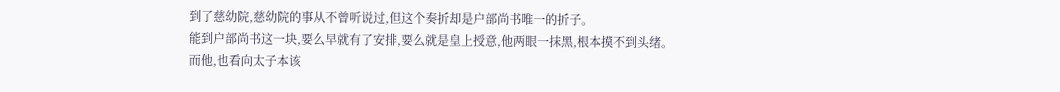到了慈幼院,慈幼院的事从不曾听说过,但这个奏折却是户部尚书唯一的折子。
能到户部尚书这一块,要么早就有了安排,要么就是皇上授意,他两眼一抹黑,根本摸不到头绪。
而他,也看向太子本该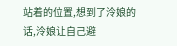站着的位置,想到了泠娘的话,泠娘让自己避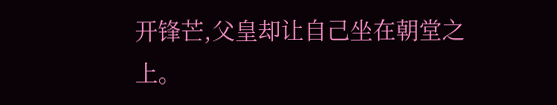开锋芒,父皇却让自己坐在朝堂之上。